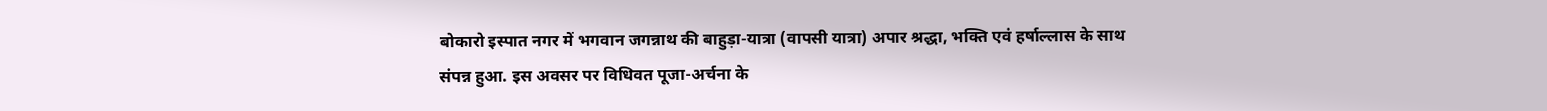बोकारो इस्पात नगर में भगवान जगन्नाथ की बाहुड़ा-यात्रा (वापसी यात्रा) अपार श्रद्धा, भक्ति एवं हर्षाल्लास के साथ संपन्न हुआ. इस अवसर पर विधिवत पूजा-अर्चना के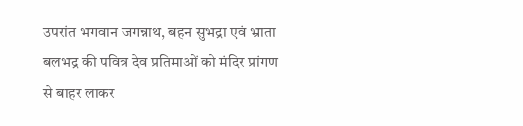उपरांत भगवान जगन्नाथ, बहन सुभद्रा एवं भ्राता बलभद्र की पवित्र देव प्रतिमाओं को मंदिर प्रांगण से बाहर लाकर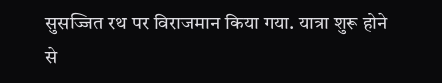सुसज्जित रथ पर विराजमान किया गया. यात्रा शुरू होने से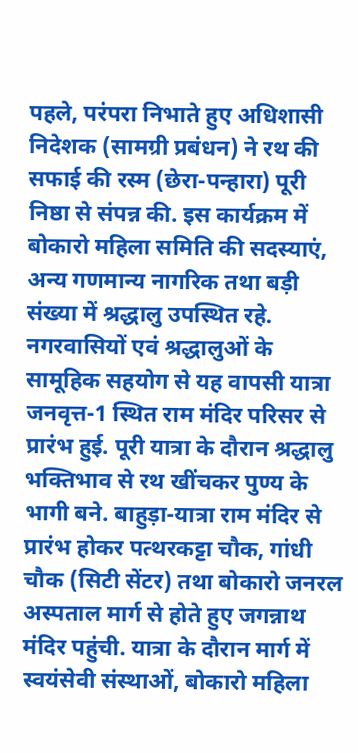पहले, परंपरा निभाते हुए अधिशासी निदेशक (सामग्री प्रबंधन) ने रथ की सफाई की रस्म (छेरा-पन्हारा) पूरी निष्ठा से संपन्न की. इस कार्यक्रम में बोकारो महिला समिति की सदस्याएं, अन्य गणमान्य नागरिक तथा बड़ी संख्या में श्रद्धालु उपस्थित रहे. नगरवासियों एवं श्रद्धालुओं के सामूहिक सहयोग से यह वापसी यात्रा जनवृत्त-1 स्थित राम मंदिर परिसर से प्रारंभ हुई. पूरी यात्रा के दौरान श्रद्धालु भक्तिभाव से रथ खींचकर पुण्य के भागी बने. बाहुड़ा-यात्रा राम मंदिर से प्रारंभ होकर पत्थरकट्टा चौक, गांधी चौक (सिटी सेंटर) तथा बोकारो जनरल अस्पताल मार्ग से होते हुए जगन्नाथ मंदिर पहुंची. यात्रा के दौरान मार्ग में स्वयंसेवी संस्थाओं, बोकारो महिला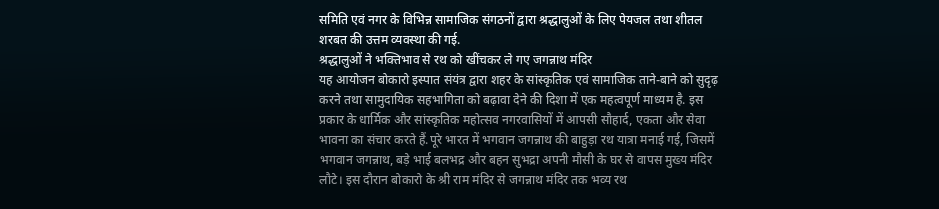समिति एवं नगर के विभिन्न सामाजिक संगठनों द्वारा श्रद्धालुओं के लिए पेयजल तथा शीतल शरबत की उत्तम व्यवस्था की गई.
श्रद्धालुओं ने भक्तिभाव से रथ को खींचकर ले गए जगन्नाथ मंदिर
यह आयोजन बोकारो इस्पात संयंत्र द्वारा शहर के सांस्कृतिक एवं सामाजिक ताने-बाने को सुदृढ़ करने तथा सामुदायिक सहभागिता को बढ़ावा देने की दिशा में एक महत्वपूर्ण माध्यम है. इस प्रकार के धार्मिक और सांस्कृतिक महोत्सव नगरवासियों में आपसी सौहार्द, एकता और सेवा भावना का संचार करते हैं.पूरे भारत में भगवान जगन्नाथ की बाहुड़ा रथ यात्रा मनाई गई, जिसमें भगवान जगन्नाथ, बड़े भाई बलभद्र और बहन सुभद्रा अपनी मौसी के घर से वापस मुख्य मंदिर लौटे। इस दौरान बोकारो के श्री राम मंदिर से जगन्नाथ मंदिर तक भव्य रथ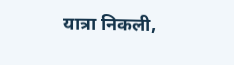यात्रा निकली,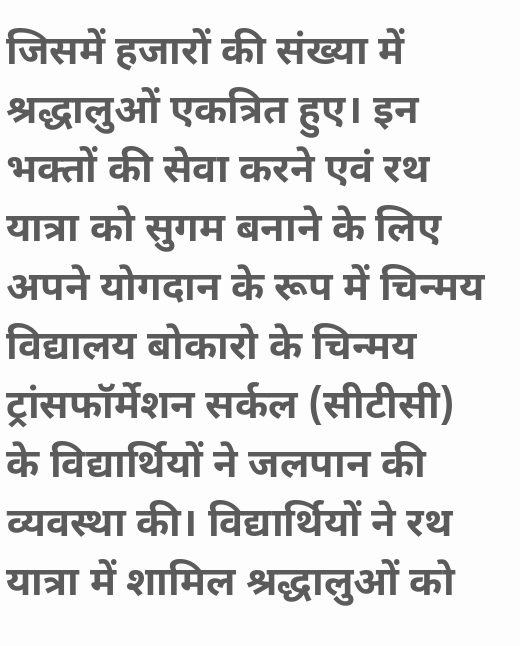जिसमें हजारों की संख्या में श्रद्धालुओं एकत्रित हुए। इन भक्तों की सेवा करने एवं रथ यात्रा को सुगम बनाने के लिए अपने योगदान के रूप में चिन्मय विद्यालय बोकारो के चिन्मय ट्रांसफॉर्मेशन सर्कल (सीटीसी) के विद्यार्थियों ने जलपान की व्यवस्था की। विद्यार्थियों ने रथ यात्रा में शामिल श्रद्धालुओं को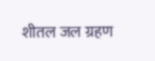शीतल जल ग्रहण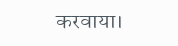करवाया।